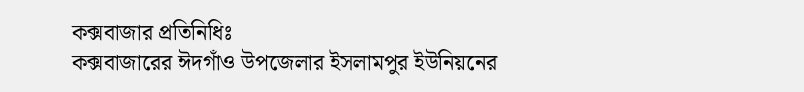কক্সবাজার প্রতিনিধিঃ
কক্সবাজারের ঈদগাঁও উপজেলার ইসলামপুর ইউনিয়নের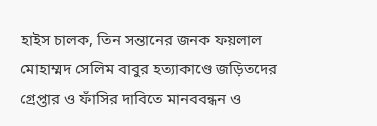হাইস চালক, তিন সন্তানের জনক ফয়লাল মোহাম্মদ সেলিম বাবুর হত্যাকাণ্ডে জড়িতদের গ্রেপ্তার ও ফাঁসির দাবিতে মানববন্ধন ও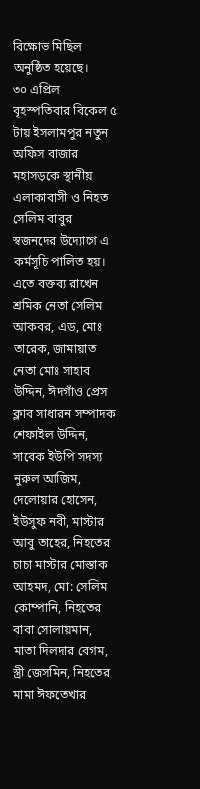বিক্ষোভ মিছিল অনুষ্ঠিত হয়েছে।
৩০ এপ্রিল বৃহস্পতিবার বিকেল ৫ টায় ইসলামপুর নতুন অফিস বাজার মহাসড়কে স্থানীয় এলাকাবাসী ও নিহত সেলিম বাবুর স্বজনদের উদ্যোগে এ কর্মসূচি পালিত হয়।
এতে বক্তব্য রাখেন শ্রমিক নেতা সেলিম আকবর, এড, মোঃ তারেক, জামায়াত নেতা মোঃ সাহাব উদ্দিন, ঈদগাঁও প্রেস ক্লাব সাধারন সম্পাদক শেফাইল উদ্দিন, সাবেক ইউপি সদস্য নুরুল আজিম, দেলোয়ার হোসেন, ইউসুফ নবী, মাস্টার আবু তাহের, নিহতের চাচা মাস্টার মোস্তাক আহমদ, মো: সেলিম কোম্পানি, নিহতের বাবা সোলায়মান, মাতা দিলদার বেগম, স্ত্রী জেসমিন, নিহতের মামা ঈফতেখার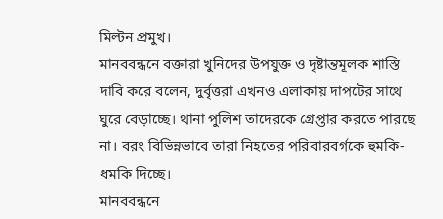মিল্টন প্রমুখ।
মানববন্ধনে বক্তারা খুনিদের উপযুক্ত ও দৃষ্টান্তমূলক শাস্তি দাবি করে বলেন, দুর্বৃত্তরা এখনও এলাকায় দাপটের সাথে ঘুরে বেড়াচ্ছে। থানা পুলিশ তাদেরকে গ্রেপ্তার করতে পারছে না। বরং বিভিন্নভাবে তারা নিহতের পরিবারবর্গকে হুমকি-ধমকি দিচ্ছে।
মানববন্ধনে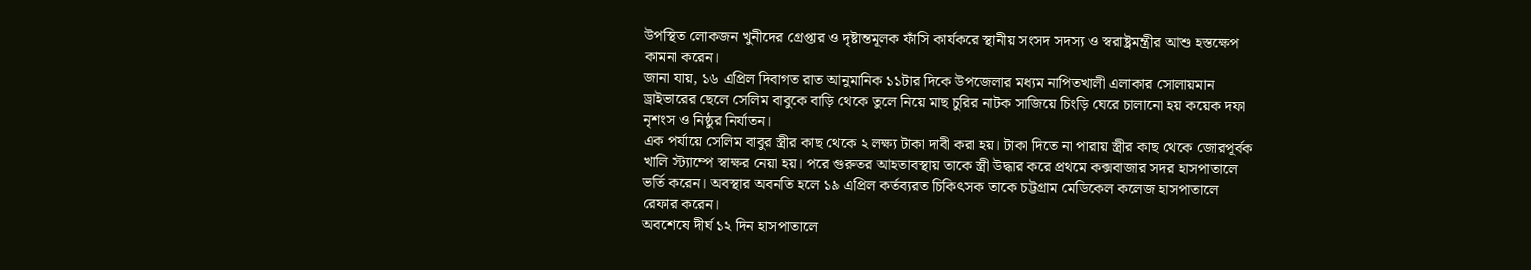উপস্থিত লোকজন খুনীদের গ্রেপ্তার ও দৃষ্টান্তমূলক ফাঁসি কার্যকরে স্থানীয় সংসদ সদস্য ও স্বরাষ্ট্রমন্ত্রীর আশু হস্তক্ষেপ কামনা করেন।
জানা যায়, ১৬ এপ্রিল দিবাগত রাত আনুমানিক ১১টার দিকে উপজেলার মধ্যম নাপিতখালী এলাকার সোলায়মান ড্রাইভারের ছেলে সেলিম বাবুকে বাড়ি থেকে তুলে নিয়ে মাছ চুরির নাটক সাজিয়ে চিংড়ি ঘেরে চালানো হয় কয়েক দফা নৃশংস ও নিষ্ঠুর নির্যাতন।
এক পর্যায়ে সেলিম বাবুর স্ত্রীর কাছ থেকে ২ লক্ষ্য টাকা দাবী করা হয়। টাকা দিতে না পারায় স্ত্রীর কাছ থেকে জোরপূর্বক খালি স্ট্যাম্পে স্বাক্ষর নেয়া হয়। পরে গুরুতর আহতাবস্থায় তাকে স্ত্রী উদ্ধার করে প্রথমে কক্সবাজার সদর হাসপাতালে ভর্তি করেন। অবস্থার অবনতি হলে ১৯ এপ্রিল কর্তব্যরত চিকিৎসক তাকে চট্টগ্রাম মেডিকেল কলেজ হাসপাতালে রেফার করেন।
অবশেষে দীর্ঘ ১২ দিন হাসপাতালে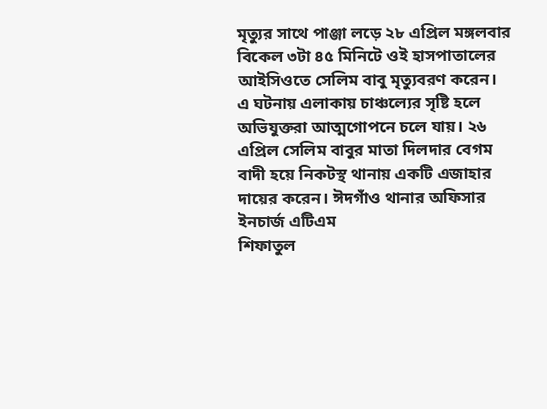মৃত্যুর সাথে পাঞ্জা লড়ে ২৮ এপ্রিল মঙ্গলবার বিকেল ৩টা ৪৫ মিনিটে ওই হাসপাতালের আইসিওতে সেলিম বাবু মৃত্যুবরণ করেন।
এ ঘটনায় এলাকায় চাঞ্চল্যের সৃষ্টি হলে অভিযুক্তরা আত্মগোপনে চলে যায়। ২৬ এপ্রিল সেলিম বাবুর মাতা দিলদার বেগম বাদী হয়ে নিকটস্থ থানায় একটি এজাহার দায়ের করেন। ঈদগাঁও থানার অফিসার ইনচার্জ এটিএম
শিফাতুল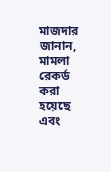মাজদার জানান, মামলা রেকর্ড করা হয়েছে এবং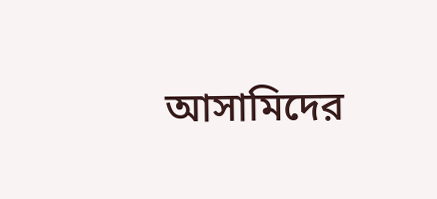আসামিদের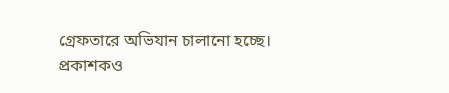গ্রেফতারে অভিযান চালানো হচ্ছে।
প্রকাশকও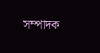সম্পাদক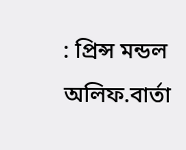: প্রিন্স মন্ডল অলিফ.বার্তা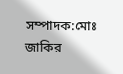সম্পাদক:মোঃ জাকির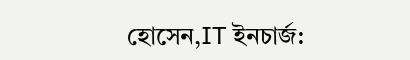হোসেন,IT ইনচার্জ: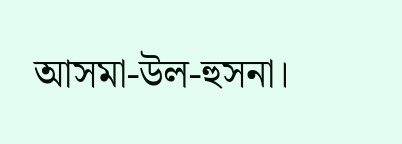আসমা-উল-হুসনা।